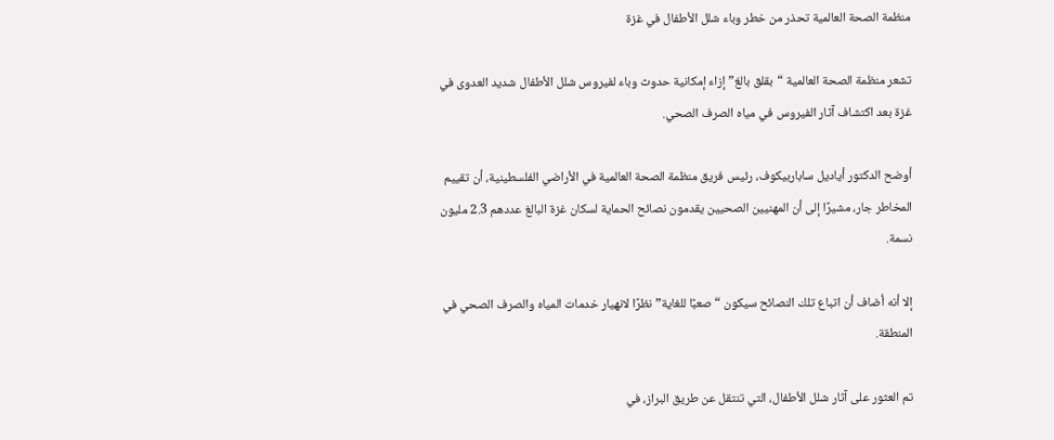منظمة الصحة العالمية تحذر من خطر وباء شلل الأطفال في غزة

تشعر منظمة الصحة العالمية “بقلق بالغ” إزاء إمكانية حدوث وباء لفيروس شلل الأطفال شديد العدوى في غزة بعد اكتشاف آثار الفيروس في مياه الصرف الصحي.

أوضح الدكتور أياديل ساباربيكوف، رئيس فريق منظمة الصحة العالمية في الأراضي الفلسطينية، أن تقييم المخاطر جار، مشيرًا إلى أن المهنيين الصحيين يقدمون نصائح الحماية لسكان غزة البالغ عددهم 2.3 مليون نسمة.

إلا أنه أضاف أن اتباع تلك النصائح سيكون “صعبًا للغاية” نظرًا لانهيار خدمات المياه والصرف الصحي في المنطقة.

تم العثور على آثار شلل الأطفال، التي تنتقل عن طريق البراز، في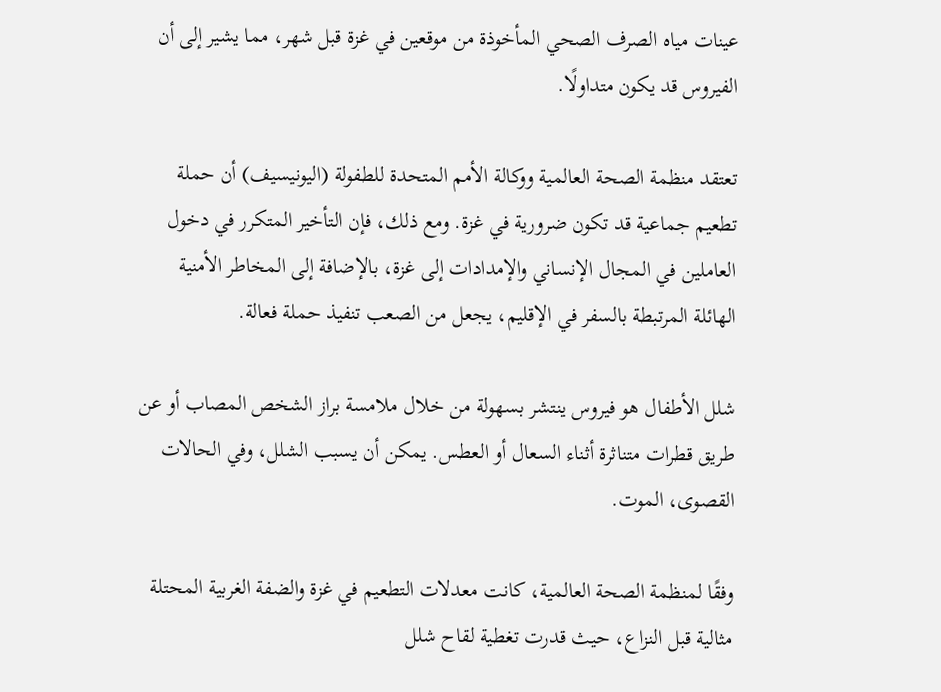عينات مياه الصرف الصحي المأخوذة من موقعين في غزة قبل شهر، مما يشير إلى أن الفيروس قد يكون متداولًا.

تعتقد منظمة الصحة العالمية ووكالة الأمم المتحدة للطفولة (اليونيسيف) أن حملة تطعيم جماعية قد تكون ضرورية في غزة. ومع ذلك، فإن التأخير المتكرر في دخول العاملين في المجال الإنساني والإمدادات إلى غزة، بالإضافة إلى المخاطر الأمنية الهائلة المرتبطة بالسفر في الإقليم، يجعل من الصعب تنفيذ حملة فعالة.

شلل الأطفال هو فيروس ينتشر بسهولة من خلال ملامسة براز الشخص المصاب أو عن طريق قطرات متناثرة أثناء السعال أو العطس. يمكن أن يسبب الشلل، وفي الحالات القصوى، الموت.

وفقًا لمنظمة الصحة العالمية، كانت معدلات التطعيم في غزة والضفة الغربية المحتلة مثالية قبل النزاع، حيث قدرت تغطية لقاح شلل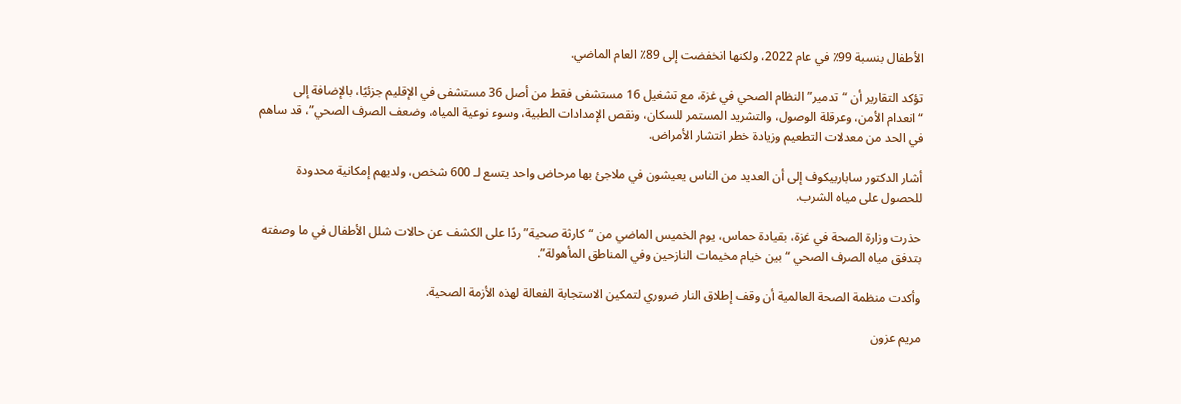الأطفال بنسبة 99٪ في عام 2022، ولكنها انخفضت إلى 89٪ العام الماضي.

تؤكد التقارير أن “تدمير” النظام الصحي في غزة، مع تشغيل 16 مستشفى فقط من أصل 36 مستشفى في الإقليم جزئيًا، بالإضافة إلى “انعدام الأمن، وعرقلة الوصول، والتشريد المستمر للسكان، ونقص الإمدادات الطبية، وسوء نوعية المياه، وضعف الصرف الصحي”، قد ساهم في الحد من معدلات التطعيم وزيادة خطر انتشار الأمراض.

أشار الدكتور ساباربيكوف إلى أن العديد من الناس يعيشون في ملاجئ بها مرحاض واحد يتسع لـ 600 شخص، ولديهم إمكانية محدودة للحصول على مياه الشرب.

حذرت وزارة الصحة في غزة، بقيادة حماس، يوم الخميس الماضي من “كارثة صحية” ردًا على الكشف عن حالات شلل الأطفال في ما وصفته بتدفق مياه الصرف الصحي “بين خيام مخيمات النازحين وفي المناطق المأهولة”.

وأكدت منظمة الصحة العالمية أن وقف إطلاق النار ضروري لتمكين الاستجابة الفعالة لهذه الأزمة الصحية.

مريم عزون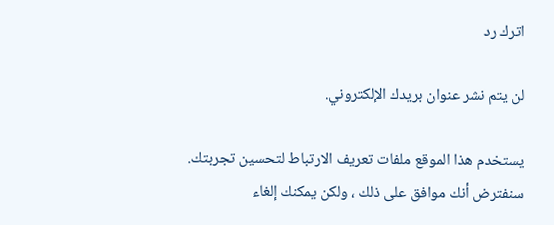اترك رد

لن يتم نشر عنوان بريدك الإلكتروني.

يستخدم هذا الموقع ملفات تعريف الارتباط لتحسين تجربتك. سنفترض أنك موافق على ذلك ، ولكن يمكنك إلغاء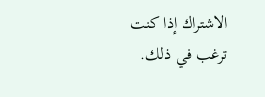الاشتراك إذا كنت ترغب في ذلك.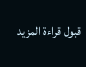قبول قراءة المزيد